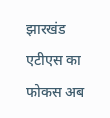झारखंड एटीएस का फोकस अब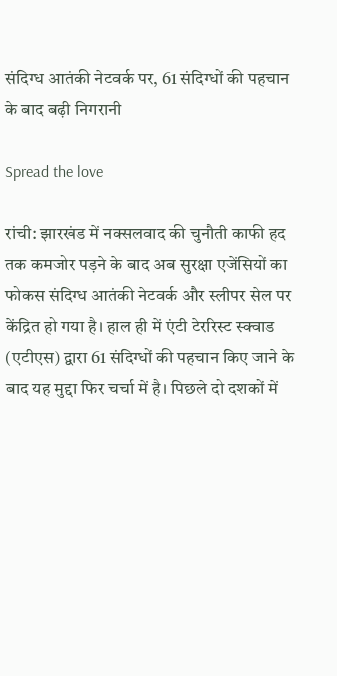संदिग्ध आतंकी नेटवर्क पर, 61 संदिग्धों की पहचान के बाद बढ़ी निगरानी

Spread the love

रांची: झारखंड में नक्सलवाद की चुनौती काफी हद तक कमजोर पड़ने के बाद अब सुरक्षा एजेंसियों का फोकस संदिग्ध आतंकी नेटवर्क और स्लीपर सेल पर केंद्रित हो गया है। हाल ही में एंटी टेररिस्ट स्क्वाड (एटीएस) द्वारा 61 संदिग्धों की पहचान किए जाने के बाद यह मुद्दा फिर चर्चा में है। पिछले दो दशकों में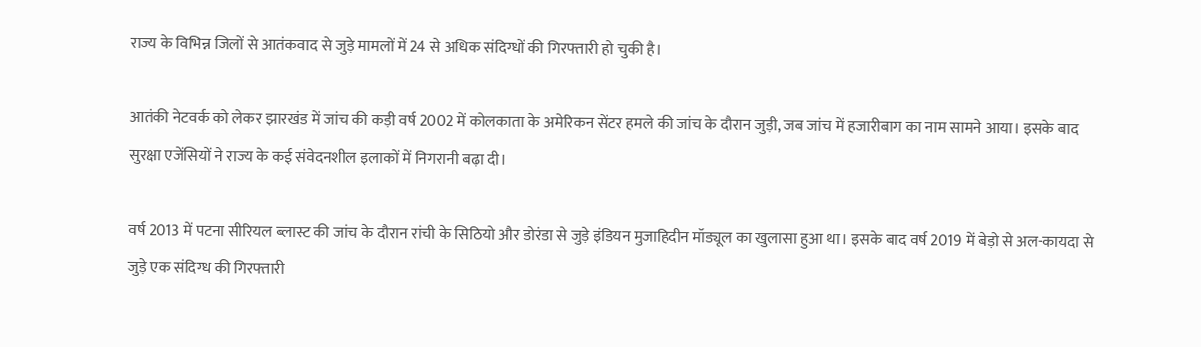राज्य के विभिन्न जिलों से आतंकवाद से जुड़े मामलों में 24 से अधिक संदिग्धों की गिरफ्तारी हो चुकी है।

आतंकी नेटवर्क को लेकर झारखंड में जांच की कड़ी वर्ष 2002 में कोलकाता के अमेरिकन सेंटर हमले की जांच के दौरान जुड़ी, जब जांच में हजारीबाग का नाम सामने आया। इसके बाद सुरक्षा एजेंसियों ने राज्य के कई संवेदनशील इलाकों में निगरानी बढ़ा दी।

वर्ष 2013 में पटना सीरियल ब्लास्ट की जांच के दौरान रांची के सिठियो और डोरंडा से जुड़े इंडियन मुजाहिदीन मॉड्यूल का खुलासा हुआ था। इसके बाद वर्ष 2019 में बेड़ो से अल-कायदा से जुड़े एक संदिग्ध की गिरफ्तारी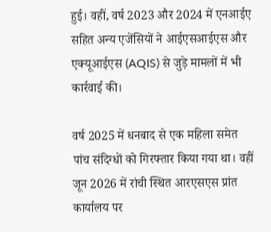हुई। वहीं, वर्ष 2023 और 2024 में एनआईए सहित अन्य एजेंसियों ने आईएसआईएस और एक्यूआईएस (AQIS) से जुड़े मामलों में भी कार्रवाई की।

वर्ष 2025 में धनबाद से एक महिला समेत पांच संदिग्धों को गिरफ्तार किया गया था। वहीं जून 2026 में रांची स्थित आरएसएस प्रांत कार्यालय पर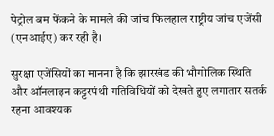पेट्रोल बम फेंकने के मामले की जांच फिलहाल राष्ट्रीय जांच एजेंसी (एनआईए) कर रही है।

सुरक्षा एजेंसियों का मानना है कि झारखंड की भौगोलिक स्थिति और ऑनलाइन कट्टरपंथी गतिविधियों को देखते हुए लगातार सतर्क रहना आवश्यक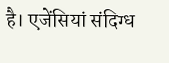है। एजेंसियां संदिग्ध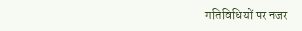गतिविधियों पर नजर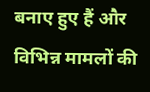बनाए हुए हैं और विभिन्न मामलों की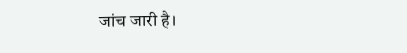जांच जारी है।